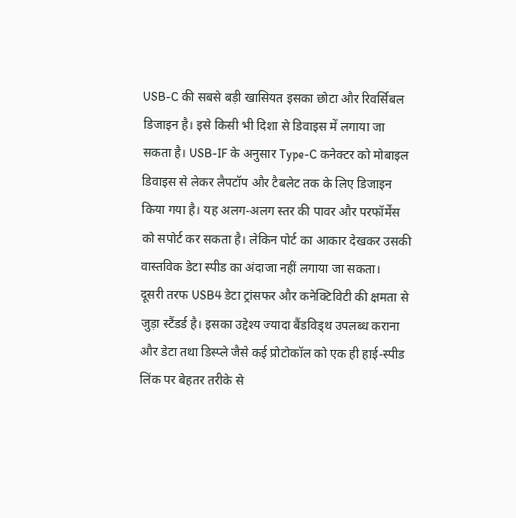USB-C की सबसे बड़ी खासियत इसका छोटा और रिवर्सिबल डिजाइन है। इसे किसी भी दिशा से डिवाइस में लगाया जा सकता है। USB-IF के अनुसार Type-C कनेक्टर को मोबाइल डिवाइस से लेकर लैपटॉप और टैबलेट तक के लिए डिजाइन किया गया है। यह अलग-अलग स्तर की पावर और परफॉर्मेंस को सपोर्ट कर सकता है। लेकिन पोर्ट का आकार देखकर उसकी वास्तविक डेटा स्पीड का अंदाजा नहीं लगाया जा सकता।
दूसरी तरफ USB4 डेटा ट्रांसफर और कनेक्टिविटी की क्षमता से जुड़ा स्टैंडर्ड है। इसका उद्देश्य ज्यादा बैंडविड्थ उपलब्ध कराना और डेटा तथा डिस्प्ले जैसे कई प्रोटोकॉल को एक ही हाई-स्पीड लिंक पर बेहतर तरीके से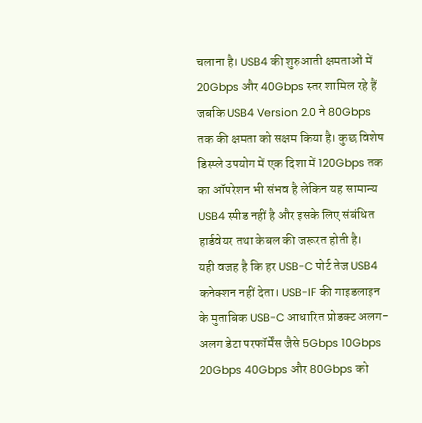चलाना है। USB4 की शुरुआती क्षमताओं में 20Gbps और 40Gbps स्तर शामिल रहे हैं जबकि USB4 Version 2.0 ने 80Gbps तक की क्षमता को सक्षम किया है। कुछ विशेष डिस्प्ले उपयोग में एक दिशा में 120Gbps तक का ऑपरेशन भी संभव है लेकिन यह सामान्य USB4 स्पीड नहीं है और इसके लिए संबंधित हार्डवेयर तथा केबल की जरूरत होती है।
यही वजह है कि हर USB-C पोर्ट तेज USB4 कनेक्शन नहीं देता। USB-IF की गाइडलाइन के मुताबिक USB-C आधारित प्रोडक्ट अलग-अलग डेटा परफॉर्मेंस जैसे 5Gbps 10Gbps 20Gbps 40Gbps और 80Gbps को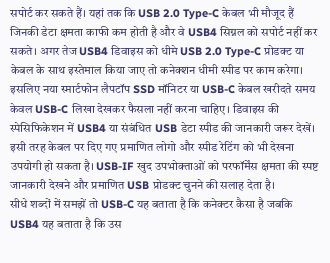सपोर्ट कर सकते हैं। यहां तक कि USB 2.0 Type-C केबल भी मौजूद हैं जिनकी डेटा क्षमता काफी कम होती है और वे USB4 सिग्नल को सपोर्ट नहीं कर सकते। अगर तेज USB4 डिवाइस को धीमे USB 2.0 Type-C प्रोडक्ट या केबल के साथ इस्तेमाल किया जाए तो कनेक्शन धीमी स्पीड पर काम करेगा।
इसलिए नया स्मार्टफोन लैपटॉप SSD मॉनिटर या USB-C केबल खरीदते समय केवल USB-C लिखा देखकर फैसला नहीं करना चाहिए। डिवाइस की स्पेसिफिकेशन में USB4 या संबंधित USB डेटा स्पीड की जानकारी जरूर देखें। इसी तरह केबल पर दिए गए प्रमाणित लोगो और स्पीड रेटिंग को भी देखना उपयोगी हो सकता है। USB-IF खुद उपभोक्ताओं को परफॉर्मेंस क्षमता की स्पष्ट जानकारी देखने और प्रमाणित USB प्रोडक्ट चुनने की सलाह देता है।
सीधे शब्दों में समझें तो USB-C यह बताता है कि कनेक्टर कैसा है जबकि USB4 यह बताता है कि उस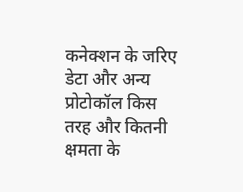कनेक्शन के जरिए डेटा और अन्य प्रोटोकॉल किस तरह और कितनी क्षमता के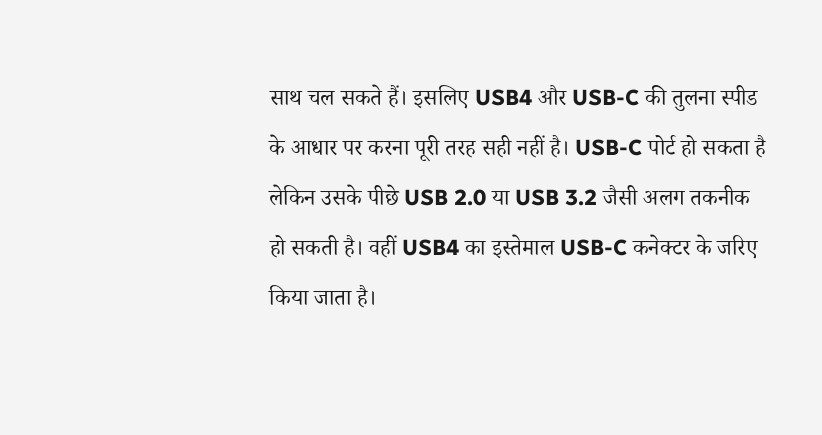साथ चल सकते हैं। इसलिए USB4 और USB-C की तुलना स्पीड के आधार पर करना पूरी तरह सही नहीं है। USB-C पोर्ट हो सकता है लेकिन उसके पीछे USB 2.0 या USB 3.2 जैसी अलग तकनीक हो सकती है। वहीं USB4 का इस्तेमाल USB-C कनेक्टर के जरिए किया जाता है।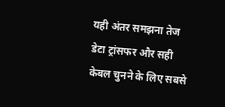यही अंतर समझना तेज डेटा ट्रांसफर और सही केबल चुनने के लिए सबसे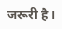जरूरी है।